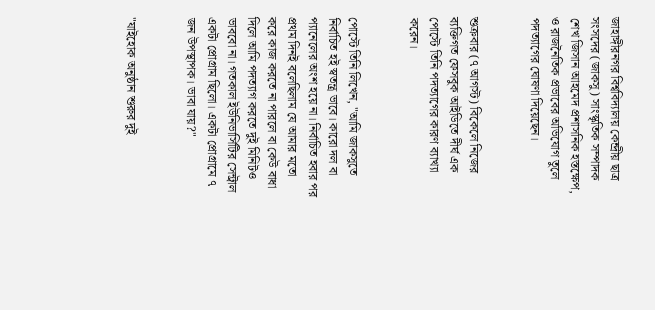জাহাঙ্গীরনগর বিশ্ববিদ্যালয় কেন্দ্রীয় ছাত্র সংসদের (জাকসু) সাংস্কৃতিক সম্পাদক শেখ জিসান আহমেদ প্রশাসনিক হস্তক্ষেপ, ও রাজনৈতিক প্রভাবের অভিযোগ তুলে পদত্যাগের ঘোষণা দিয়েছেন।


শুক্রবার (৭ আগস্ট) বিকেলে নিজের ব্যক্তিগত ফেসবুক আইডিতে দীর্ঘ এক পোস্টে তিনি পদত্যাগের কারণ ব্যাখ্যা করেন।


পোস্টে তিনি লিখেন, "আমি জাকসুতে নির্বাচিত হই স্বতন্ত্র ভাবে। কারো দল বা প্যানেলের অংশ হয়ে না। নির্বাচিত হবার পর প্রথম দিনই বলেছিলাম যে আমার মতো করে কাজ করতে না পারলে বা কেউ বাধা দিলে আমি পদত্যাগ করতে দুই মিনিটও ভাববো না। গতকাল ইউনিভার্সিটির সেন্ট্রাল একটা প্রোগ্রাম ছিলো। একটা প্রোগ্রামে ৭ জন উপস্থাপক। ভাবা যায়?"


"যাইহোক অনুষ্ঠান শুরুর দুই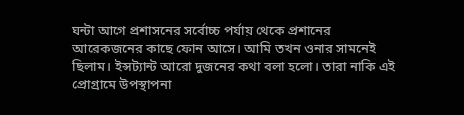ঘন্টা আগে প্রশাসনের সর্বোচ্চ পর্যায় থেকে প্রশানের আরেকজনের কাছে ফোন আসে। আমি তখন ওনার সামনেই ছিলাম। ইন্সট্যান্ট আরো দুজনের কথা বলা হলো। তারা নাকি এই প্রোগ্রামে উপস্থাপনা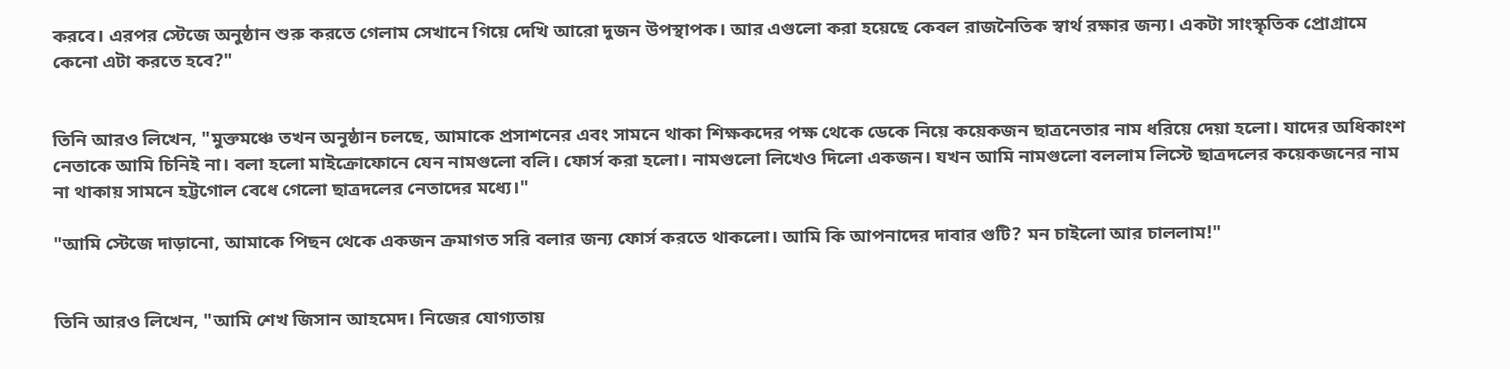করবে। এরপর স্টেজে অনুষ্ঠান শুরু করতে গেলাম সেখানে গিয়ে দেখি আরো দুজন উপস্থাপক। আর এগুলো করা হয়েছে কেবল রাজনৈতিক স্বার্থ রক্ষার জন্য। একটা সাংস্কৃতিক প্রোগ্রামে কেনো এটা করতে হবে?"


তিনি আরও লিখেন, "মুক্তমঞ্চে তখন অনুষ্ঠান চলছে, আমাকে প্রসাশনের এবং সামনে থাকা শিক্ষকদের পক্ষ থেকে ডেকে নিয়ে কয়েকজন ছাত্রনেতার নাম ধরিয়ে দেয়া হলো। যাদের অধিকাংশ নেতাকে আমি চিনিই না। বলা হলো মাইক্রোফোনে যেন নামগুলো বলি। ফোর্স করা হলো। নামগুলো লিখেও দিলো একজন। যখন আমি নামগুলো বললাম লিস্টে ছাত্রদলের কয়েকজনের নাম না থাকায় সামনে হট্টগোল বেধে গেলো ছাত্রদলের নেতাদের মধ্যে।"

"আমি স্টেজে দাড়ানো, আমাকে পিছন থেকে একজন ক্রমাগত সরি বলার জন্য ফোর্স করতে থাকলো। আমি কি আপনাদের দাবার গুটি? মন চাইলো আর চাললাম!"


তিনি আরও লিখেন, "আমি শেখ জিসান আহমেদ। নিজের যোগ্যতায়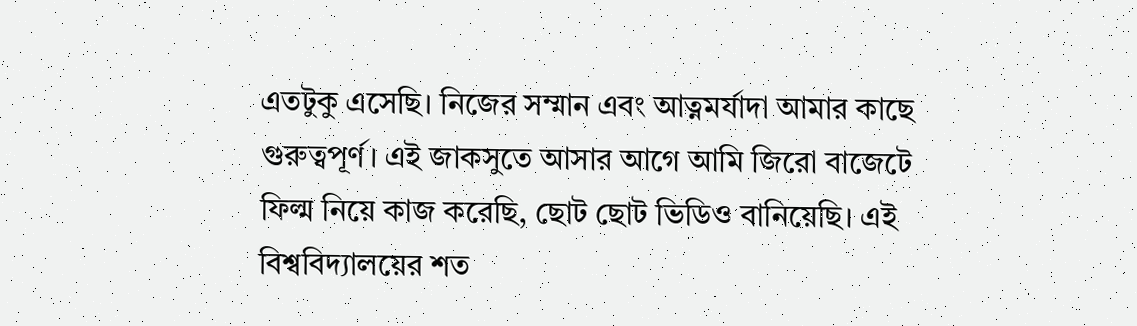এতটুকু এসেছি। নিজের সম্মান এবং আত্নমর্যাদা আমার কাছে গুরুত্বপূর্ণ। এই জাকসুতে আসার আগে আমি জিরো বাজেটে ফিল্ম নিয়ে কাজ করেছি, ছোট ছোট ভিডিও বানিয়েছি। এই বিশ্ববিদ্যালয়ের শত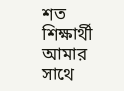শত শিক্ষার্থী আমার সাথে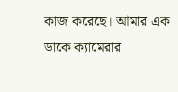কাজ করেছে। আমার এক ডাকে ক্যামেরার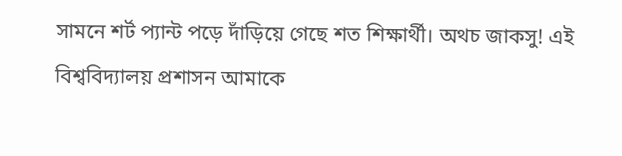সামনে শর্ট প্যান্ট পড়ে দাঁড়িয়ে গেছে শত শিক্ষার্থী। অথচ জাকসু! এই বিশ্ববিদ্যালয় প্রশাসন আমাকে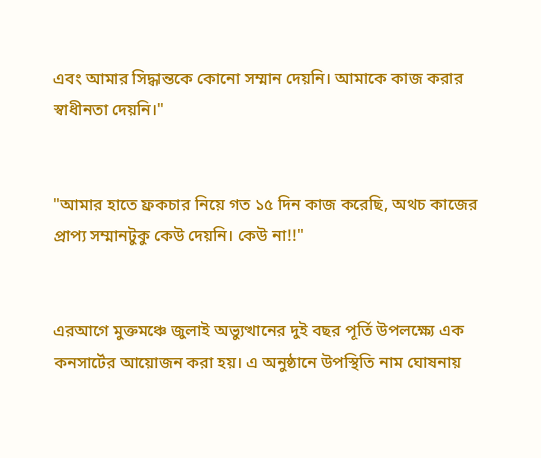এবং আমার সিদ্ধান্তকে কোনো সম্মান দেয়নি। আমাকে কাজ করার স্বাধীনতা দেয়নি।"


"আমার হাতে ফ্রকচার নিয়ে গত ১৫ দিন কাজ করেছি, অথচ কাজের প্রাপ্য সম্মানটুকু কেউ দেয়নি। কেউ না!!"


এরআগে মুক্তমঞ্চে জুলাই অভ্যুত্থানের দুই বছর পূর্তি উপলক্ষ্যে এক কনসার্টের আয়োজন করা হয়। এ অনুষ্ঠানে উপস্থিতি নাম ঘোষনায়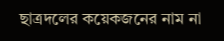ছাত্রদলের কয়েকজনের নাম না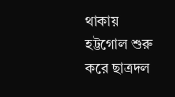থাকায় হট্টগোল শুরু করে ছাত্রদল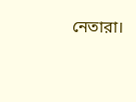নেতারা।